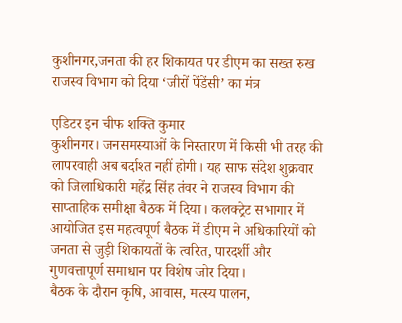कुशीनगर,जनता की हर शिकायत पर डीएम का सख्त रुख राजस्व विभाग को दिया ‘जीरों पेंडेंसी’ का मंत्र

एडिटर इन चीफ शक्ति कुमार
कुशीनगर। जनसमस्याओं के निस्तारण में किसी भी तरह की लापरवाही अब बर्दाश्त नहीं होगी। यह साफ संदेश शुक्रवार को जिलाधिकारी महेंद्र सिंह तंवर ने राजस्व विभाग की साप्ताहिक समीक्षा बैठक में दिया। कलक्ट्रेट सभागार में आयोजित इस महत्वपूर्ण बैठक में डीएम ने अधिकारियों को जनता से जुड़ी शिकायतों के त्वरित, पारदर्शी और गुणवत्तापूर्ण समाधान पर विशेष जोर दिया।
बैठक के दौरान कृषि, आवास, मत्स्य पालन,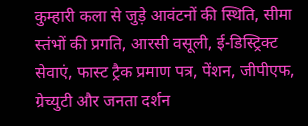कुम्हारी कला से जुड़े आवंटनों की स्थिति, सीमा स्तंभों की प्रगति, आरसी वसूली, ई-डिस्ट्रिक्ट सेवाएं, फास्ट ट्रैक प्रमाण पत्र, पेंशन, जीपीएफ, ग्रेच्युटी और जनता दर्शन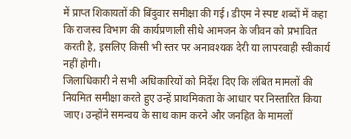में प्राप्त शिकायतों की बिंदुवार समीक्षा की गई। डीएम ने स्पष्ट शब्दों में कहा कि राजस्व विभाग की कार्यप्रणाली सीधे आमजन के जीवन को प्रभावित करती है, इसलिए किसी भी स्तर पर अनावश्यक देरी या लापरवाही स्वीकार्य नहीं होगी।
जिलाधिकारी ने सभी अधिकारियों को निर्देश दिए कि लंबित मामलों की नियमित समीक्षा करते हुए उन्हें प्राथमिकता के आधार पर निस्तारित किया जाए। उन्होंने समन्वय के साथ काम करने और जनहित के मामलों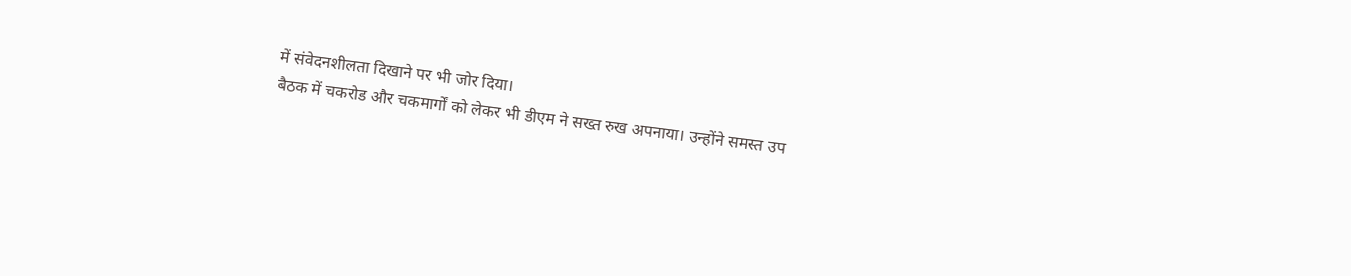में संवेदनशीलता दिखाने पर भी जोर दिया।
बैठक में चकरोड और चकमार्गों को लेकर भी डीएम ने सख्त रुख अपनाया। उन्होंने समस्त उप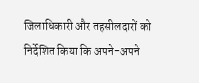जिलाधिकारी और तहसीलदारों को निर्देशित किया कि अपने-अपने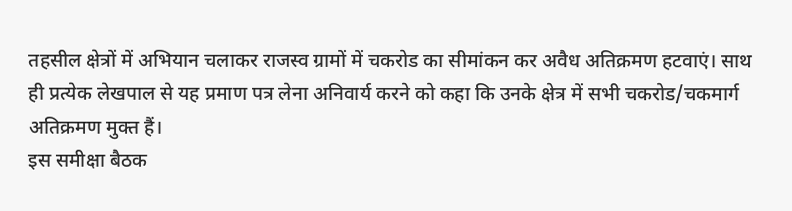तहसील क्षेत्रों में अभियान चलाकर राजस्व ग्रामों में चकरोड का सीमांकन कर अवैध अतिक्रमण हटवाएं। साथ ही प्रत्येक लेखपाल से यह प्रमाण पत्र लेना अनिवार्य करने को कहा कि उनके क्षेत्र में सभी चकरोड/चकमार्ग अतिक्रमण मुक्त हैं।
इस समीक्षा बैठक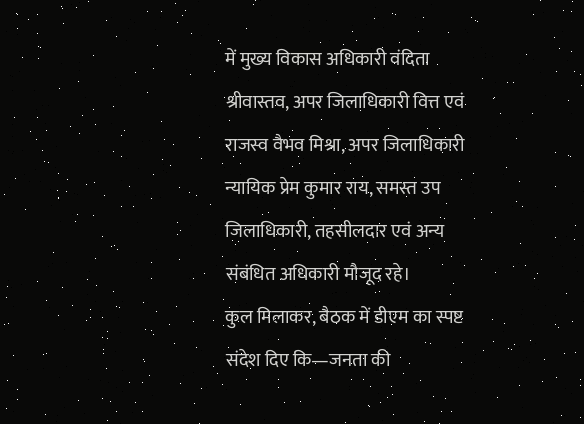में मुख्य विकास अधिकारी वंदिता श्रीवास्तव, अपर जिलाधिकारी वित्त एवं राजस्व वैभव मिश्रा, अपर जिलाधिकारी न्यायिक प्रेम कुमार राय, समस्त उप जिलाधिकारी, तहसीलदार एवं अन्य संबंधित अधिकारी मौजूद रहे।
कुल मिलाकर, बैठक में डीएम का स्पष्ट संदेश दिए कि—जनता की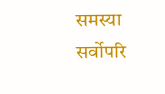समस्या सर्वोपरि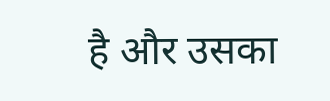है और उसका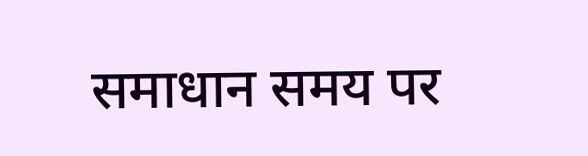समाधान समय पर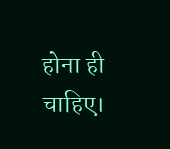होना ही चाहिए।